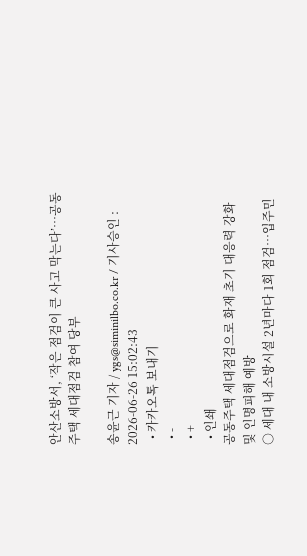안산소방서, ‘작은 점검이 큰 사고 막는다’…공동주택 세대점검 참여 당부

송윤근 기자 / ygs@siminilbo.co.kr / 기사승인 : 2026-06-26 15:02:43
  • 카카오톡 보내기
  • -
  • +
  • 인쇄
공동주택 세대점검으로 화재 초기 대응력 강화 및 인명피해 예방
○ 세대 내 소방시설 2년마다 1회 점검…입주민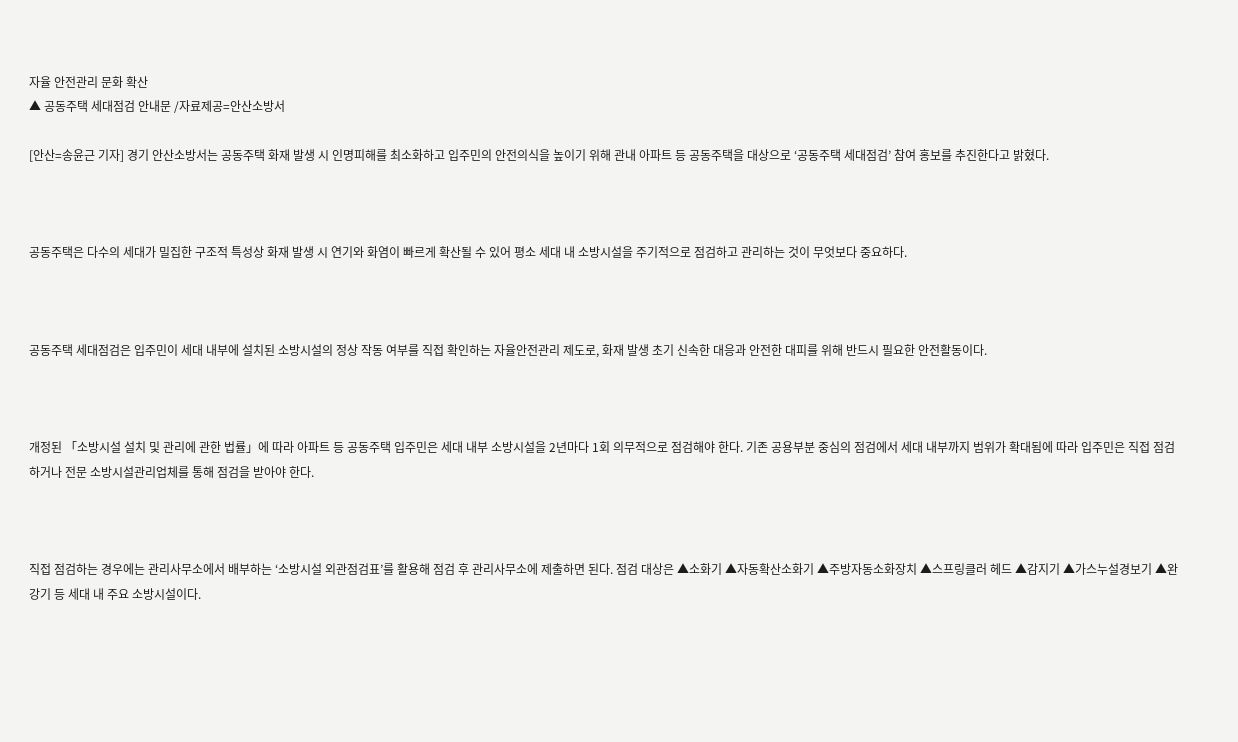자율 안전관리 문화 확산
▲ 공동주택 세대점검 안내문 /자료제공=안산소방서

[안산=송윤근 기자] 경기 안산소방서는 공동주택 화재 발생 시 인명피해를 최소화하고 입주민의 안전의식을 높이기 위해 관내 아파트 등 공동주택을 대상으로 ‘공동주택 세대점검’ 참여 홍보를 추진한다고 밝혔다.



공동주택은 다수의 세대가 밀집한 구조적 특성상 화재 발생 시 연기와 화염이 빠르게 확산될 수 있어 평소 세대 내 소방시설을 주기적으로 점검하고 관리하는 것이 무엇보다 중요하다.



공동주택 세대점검은 입주민이 세대 내부에 설치된 소방시설의 정상 작동 여부를 직접 확인하는 자율안전관리 제도로, 화재 발생 초기 신속한 대응과 안전한 대피를 위해 반드시 필요한 안전활동이다.



개정된 「소방시설 설치 및 관리에 관한 법률」에 따라 아파트 등 공동주택 입주민은 세대 내부 소방시설을 2년마다 1회 의무적으로 점검해야 한다. 기존 공용부분 중심의 점검에서 세대 내부까지 범위가 확대됨에 따라 입주민은 직접 점검하거나 전문 소방시설관리업체를 통해 점검을 받아야 한다.



직접 점검하는 경우에는 관리사무소에서 배부하는 ‘소방시설 외관점검표’를 활용해 점검 후 관리사무소에 제출하면 된다. 점검 대상은 ▲소화기 ▲자동확산소화기 ▲주방자동소화장치 ▲스프링클러 헤드 ▲감지기 ▲가스누설경보기 ▲완강기 등 세대 내 주요 소방시설이다.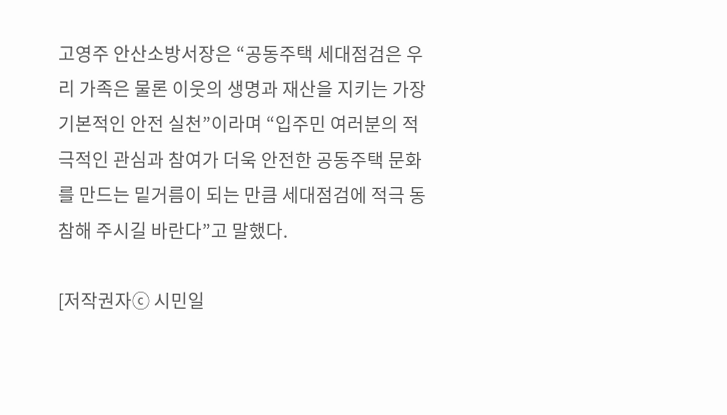고영주 안산소방서장은 “공동주택 세대점검은 우리 가족은 물론 이웃의 생명과 재산을 지키는 가장 기본적인 안전 실천”이라며 “입주민 여러분의 적극적인 관심과 참여가 더욱 안전한 공동주택 문화를 만드는 밑거름이 되는 만큼 세대점검에 적극 동참해 주시길 바란다”고 말했다.

[저작권자ⓒ 시민일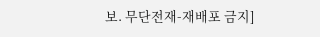보. 무단전재-재배포 금지]